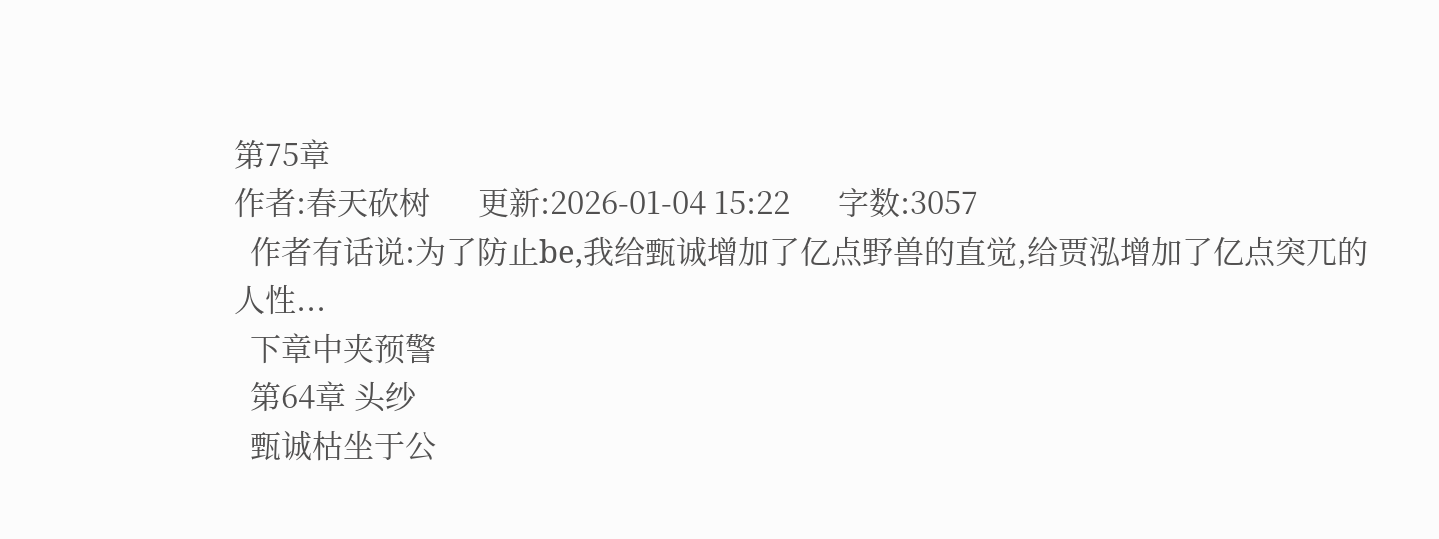第75章
作者:春天砍树      更新:2026-01-04 15:22      字数:3057
  作者有话说:为了防止be,我给甄诚增加了亿点野兽的直觉,给贾泓增加了亿点突兀的人性...
  下章中夹预警
  第64章 头纱
  甄诚枯坐于公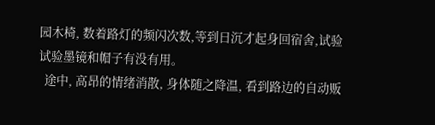园木椅, 数着路灯的频闪次数,等到日沉才起身回宿舍,试验试验墨镜和帽子有没有用。
  途中, 高昂的情绪消散, 身体随之降温, 看到路边的自动贩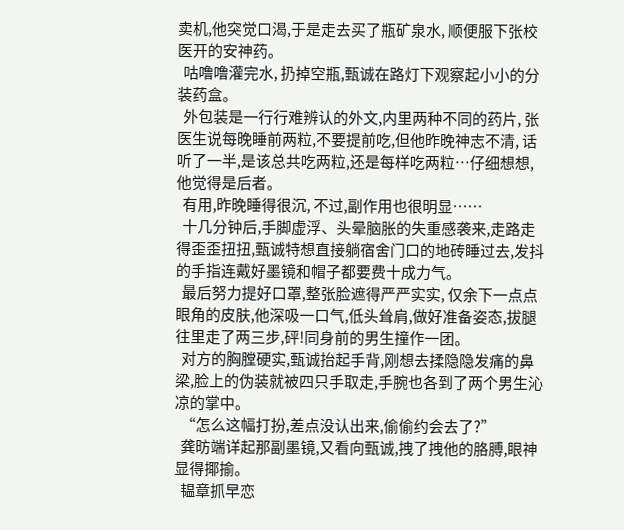卖机,他突觉口渴,于是走去买了瓶矿泉水, 顺便服下张校医开的安神药。
  咕噜噜灌完水, 扔掉空瓶,甄诚在路灯下观察起小小的分装药盒。
  外包装是一行行难辨认的外文,内里两种不同的药片, 张医生说每晚睡前两粒,不要提前吃,但他昨晚神志不清, 话听了一半,是该总共吃两粒,还是每样吃两粒…仔细想想, 他觉得是后者。
  有用,昨晚睡得很沉, 不过,副作用也很明显……
  十几分钟后,手脚虚浮、头晕脑胀的失重感袭来,走路走得歪歪扭扭,甄诚特想直接躺宿舍门口的地砖睡过去,发抖的手指连戴好墨镜和帽子都要费十成力气。
  最后努力提好口罩,整张脸遮得严严实实, 仅余下一点点眼角的皮肤,他深吸一口气,低头耸肩,做好准备姿态,拔腿往里走了两三步,砰!同身前的男生撞作一团。
  对方的胸膛硬实,甄诚抬起手背,刚想去揉隐隐发痛的鼻梁,脸上的伪装就被四只手取走,手腕也各到了两个男生沁凉的掌中。
  “怎么这幅打扮,差点没认出来,偷偷约会去了?”
  龚昉端详起那副墨镜,又看向甄诚,拽了拽他的胳膊,眼神显得揶揄。
  韫章抓早恋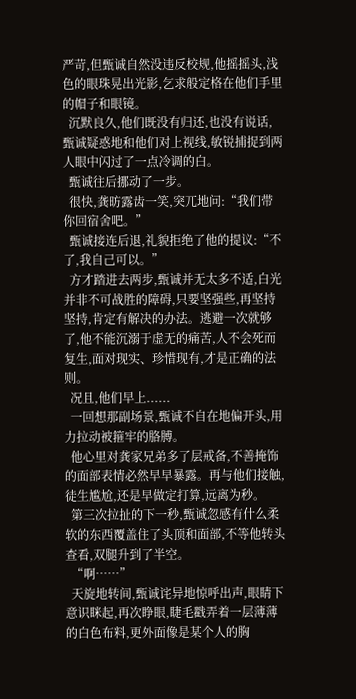严苛,但甄诚自然没违反校规,他摇摇头,浅色的眼珠晃出光影,乞求般定格在他们手里的帽子和眼镜。
  沉默良久,他们既没有归还,也没有说话,甄诚疑惑地和他们对上视线,敏锐捕捉到两人眼中闪过了一点冷调的白。
  甄诚往后挪动了一步。
  很快,龚昉露齿一笑,突兀地问:“我们带你回宿舍吧。”
  甄诚接连后退,礼貌拒绝了他的提议:“不了,我自己可以。”
  方才踏进去两步,甄诚并无太多不适,白光并非不可战胜的障碍,只要坚强些,再坚持坚持,肯定有解决的办法。逃避一次就够了,他不能沉溺于虚无的痛苦,人不会死而复生,面对现实、珍惜现有,才是正确的法则。
  况且,他们早上......
  一回想那副场景,甄诚不自在地偏开头,用力拉动被箍牢的胳膊。
  他心里对龚家兄弟多了层戒备,不善掩饰的面部表情必然早早暴露。再与他们接触,徒生尴尬,还是早做定打算,远离为秒。
  第三次拉扯的下一秒,甄诚忽感有什么柔软的东西覆盖住了头顶和面部,不等他转头查看,双腿升到了半空。
  “啊……”
  天旋地转间,甄诚诧异地惊呼出声,眼睛下意识眯起,再次睁眼,睫毛戳弄着一层薄薄的白色布料,更外面像是某个人的胸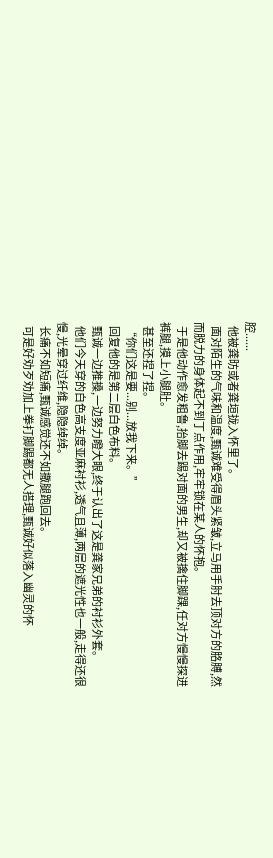腔......
  他被龚昉或者龚垣拢入怀里了。
  面对陌生的气味和温度,甄诚难受得眉头紧皱,立马用手肘去顶对方的胳膊,然而脱力的身体起不到丁点作用,牢牢锁在某人的怀抱。
  于是他动作愈发粗鲁,抬脚去踢对面的男生,却又被擒住脚踝,任对方慢慢探进裤腿,摸上小腿肚。
  甚至还捏了捏。
  “你们这是要...别...放我下来。”
  回复他的是第二层白色布料。
  甄诚一边推搡,一边努力瞪大眼,终于认出了这是龚家兄弟的衬衫外套。
  他们今天穿的白色高支度亚麻衬衫,透气且薄,两层的遮光性也一般,走得还很慢,光晕穿过纤维,隐隐绰绰。
  长痛不如短痛,甄诚感觉还不如撒腿跑回去。
  可是好劝歹劝加上拳打脚踢都无人搭理,甄诚好似落入幽灵的怀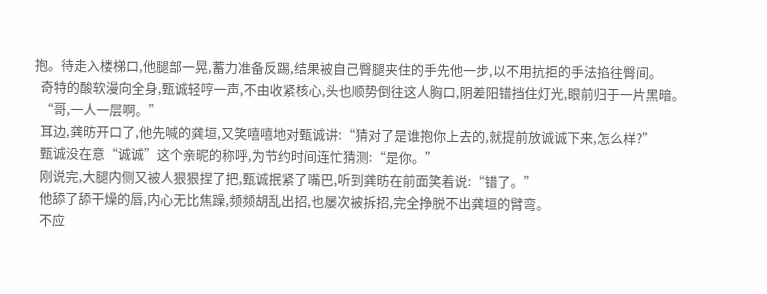抱。待走入楼梯口,他腿部一晃,蓄力准备反踢,结果被自己臀腿夹住的手先他一步,以不用抗拒的手法掐往臀间。
  奇特的酸软漫向全身,甄诚轻哼一声,不由收紧核心,头也顺势倒往这人胸口,阴差阳错挡住灯光,眼前归于一片黑暗。
  “哥,一人一层啊。”
  耳边,龚昉开口了,他先喊的龚垣,又笑嘻嘻地对甄诚讲:“猜对了是谁抱你上去的,就提前放诚诚下来,怎么样?”
  甄诚没在意“诚诚”这个亲昵的称呼,为节约时间连忙猜测:“是你。”
  刚说完,大腿内侧又被人狠狠捏了把,甄诚抿紧了嘴巴,听到龚昉在前面笑着说:“错了。”
  他舔了舔干燥的唇,内心无比焦躁,频频胡乱出招,也屡次被拆招,完全挣脱不出龚垣的臂弯。
  不应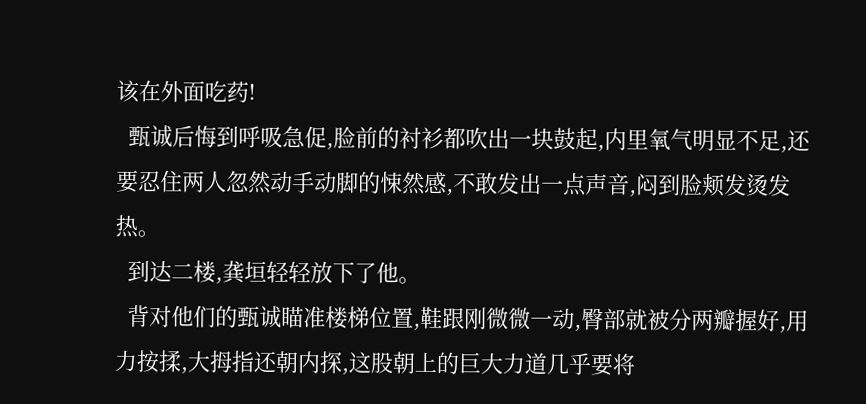该在外面吃药!
  甄诚后悔到呼吸急促,脸前的衬衫都吹出一块鼓起,内里氧气明显不足,还要忍住两人忽然动手动脚的悚然感,不敢发出一点声音,闷到脸颊发烫发热。
  到达二楼,龚垣轻轻放下了他。
  背对他们的甄诚瞄准楼梯位置,鞋跟刚微微一动,臀部就被分两瓣握好,用力按揉,大拇指还朝内探,这股朝上的巨大力道几乎要将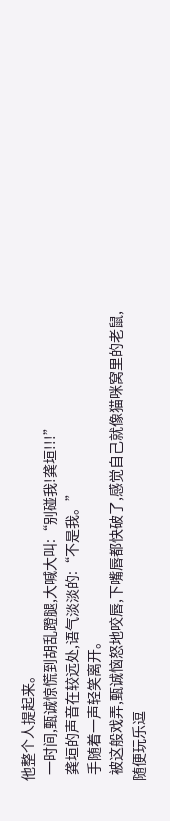他整个人提起来。
  一时间,甄诚惊慌到胡乱蹬腿,大喊大叫:“别碰我!龚垣!!!”
  龚垣的声音在较远处,语气淡淡的:“不是我。”
  手随着一声轻笑离开。
  被这般戏弄,甄诚恼怒地咬唇,下嘴唇都快破了,感觉自己就像猫咪窝里的老鼠,随便玩乐逗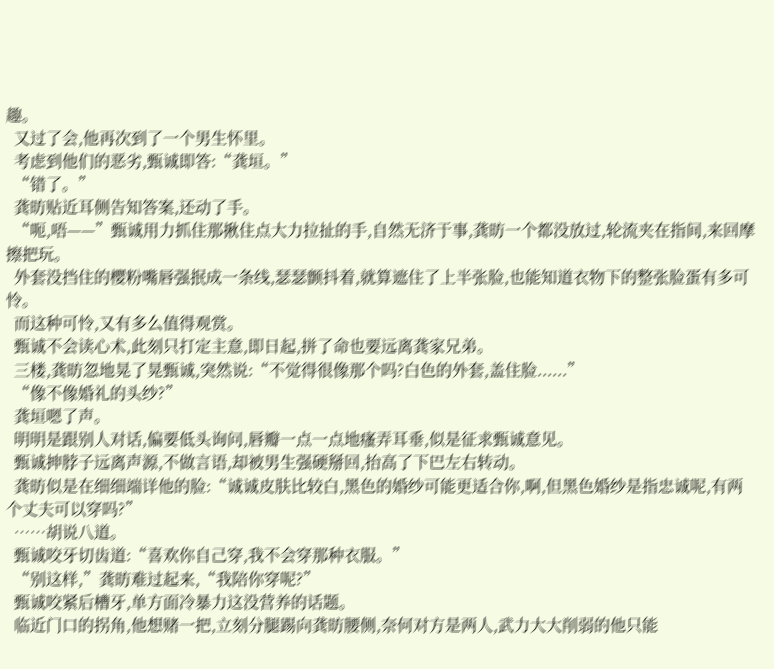趣。
  又过了会,他再次到了一个男生怀里。
  考虑到他们的恶劣,甄诚即答:“龚垣。”
  “错了。”
  龚昉贴近耳侧告知答案,还动了手。
  “呃,唔——”甄诚用力抓住那揪住点大力拉扯的手,自然无济于事,龚昉一个都没放过,轮流夹在指间,来回摩擦把玩。
  外套没挡住的樱粉嘴唇强抿成一条线,瑟瑟颤抖着,就算遮住了上半张脸,也能知道衣物下的整张脸蛋有多可怜。
  而这种可怜,又有多么值得观赏。
  甄诚不会读心术,此刻只打定主意,即日起,拼了命也要远离龚家兄弟。
  三楼,龚昉忽地晃了晃甄诚,突然说:“不觉得很像那个吗?白色的外套,盖住脸......”
  “像不像婚礼的头纱?”
  龚垣嗯了声。
  明明是跟别人对话,偏要低头询问,唇瓣一点一点地瘙弄耳垂,似是征求甄诚意见。
  甄诚抻脖子远离声源,不做言语,却被男生强硬掰回,抬高了下巴左右转动。
  龚昉似是在细细端详他的脸:“诚诚皮肤比较白,黑色的婚纱可能更适合你,啊,但黑色婚纱是指忠诚呢,有两个丈夫可以穿吗?”
  ……胡说八道。
  甄诚咬牙切齿道:“喜欢你自己穿,我不会穿那种衣服。”
  “别这样,”龚昉难过起来,“我陪你穿呢?”
  甄诚咬紧后槽牙,单方面冷暴力这没营养的话题。
  临近门口的拐角,他想赌一把,立刻分腿踢向龚昉腰侧,奈何对方是两人,武力大大削弱的他只能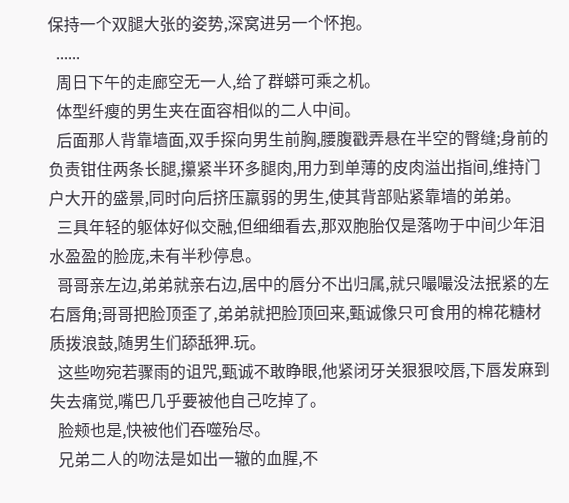保持一个双腿大张的姿势,深窝进另一个怀抱。
  ......
  周日下午的走廊空无一人,给了群蟒可乘之机。
  体型纤瘦的男生夹在面容相似的二人中间。
  后面那人背靠墙面,双手探向男生前胸,腰腹戳弄悬在半空的臀缝;身前的负责钳住两条长腿,攥紧半环多腿肉,用力到单薄的皮肉溢出指间,维持门户大开的盛景,同时向后挤压羸弱的男生,使其背部贴紧靠墙的弟弟。
  三具年轻的躯体好似交融,但细细看去,那双胞胎仅是落吻于中间少年泪水盈盈的脸庞,未有半秒停息。
  哥哥亲左边,弟弟就亲右边,居中的唇分不出归属,就只嘬嘬没法抿紧的左右唇角;哥哥把脸顶歪了,弟弟就把脸顶回来,甄诚像只可食用的棉花糖材质拨浪鼓,随男生们舔舐狎.玩。
  这些吻宛若骤雨的诅咒,甄诚不敢睁眼,他紧闭牙关狠狠咬唇,下唇发麻到失去痛觉,嘴巴几乎要被他自己吃掉了。
  脸颊也是,快被他们吞噬殆尽。
  兄弟二人的吻法是如出一辙的血腥,不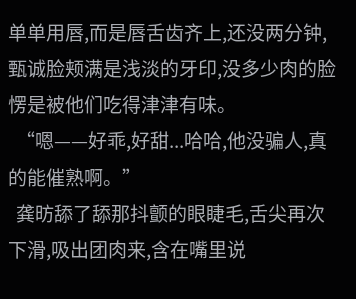单单用唇,而是唇舌齿齐上,还没两分钟,甄诚脸颊满是浅淡的牙印,没多少肉的脸愣是被他们吃得津津有味。
  “嗯——好乖,好甜...哈哈,他没骗人,真的能催熟啊。”
  龚昉舔了舔那抖颤的眼睫毛,舌尖再次下滑,吸出团肉来,含在嘴里说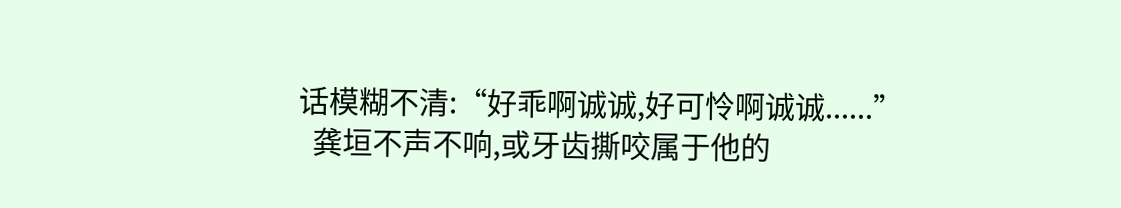话模糊不清:“好乖啊诚诚,好可怜啊诚诚......”
  龚垣不声不响,或牙齿撕咬属于他的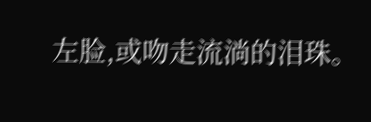左脸,或吻走流淌的泪珠。